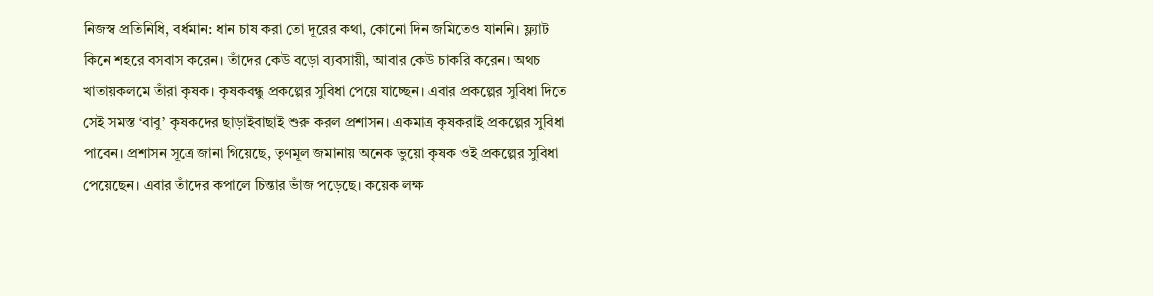নিজস্ব প্রতিনিধি, বর্ধমান: ধান চাষ করা তো দূরের কথা, কোনো দিন জমিতেও যাননি। ফ্ল্যাট কিনে শহরে বসবাস করেন। তাঁদের কেউ বড়ো ব্যবসায়ী, আবার কেউ চাকরি করেন। অথচ খাতায়কলমে তাঁরা কৃষক। কৃষকবন্ধু প্রকল্পের সুবিধা পেয়ে যাচ্ছেন। এবার প্রকল্পের সুবিধা দিতে সেই সমস্ত ‘বাবু’ কৃষকদের ছাড়াইবাছাই শুরু করল প্রশাসন। একমাত্র কৃষকরাই প্রকল্পের সুবিধা পাবেন। প্রশাসন সূত্রে জানা গিয়েছে, তৃণমূল জমানায় অনেক ভুয়ো কৃষক ওই প্রকল্পের সুবিধা পেয়েছেন। এবার তাঁদের কপালে চিন্তার ভাঁজ পড়েছে। কয়েক লক্ষ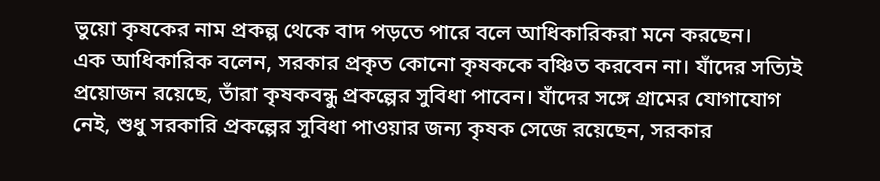ভুয়ো কৃষকের নাম প্রকল্প থেকে বাদ পড়তে পারে বলে আধিকারিকরা মনে করছেন।
এক আধিকারিক বলেন, সরকার প্রকৃত কোনো কৃষককে বঞ্চিত করবেন না। যাঁদের সত্যিই প্রয়োজন রয়েছে, তাঁরা কৃষকবন্ধু প্রকল্পের সুবিধা পাবেন। যাঁদের সঙ্গে গ্রামের যোগাযোগ নেই, শুধু সরকারি প্রকল্পের সুবিধা পাওয়ার জন্য কৃষক সেজে রয়েছেন, সরকার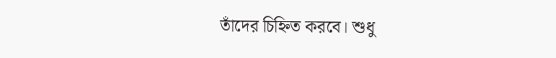তাঁদের চিহ্নিত করবে। শুধু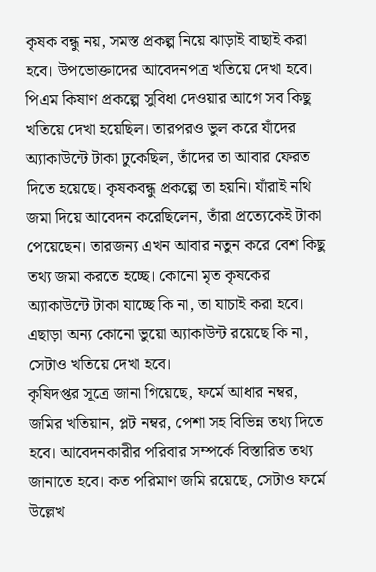কৃষক বন্ধু নয়, সমস্ত প্রকল্প নিয়ে ঝাড়াই বাছাই করা হবে। উপভোক্তাদের আবেদনপত্র খতিয়ে দেখা হবে। পিএম কিষাণ প্রকল্পে সুবিধা দেওয়ার আগে সব কিছু খতিয়ে দেখা হয়েছিল। তারপরও ভুল করে যাঁদের অ্যাকাউন্টে টাকা ঢুকেছিল, তাঁদের তা আবার ফেরত দিতে হয়েছে। কৃষকবন্ধু প্রকল্পে তা হয়নি। যাঁরাই নথি জমা দিয়ে আবেদন করেছিলেন, তাঁরা প্রত্যেকেই টাকা পেয়েছেন। তারজন্য এখন আবার নতুন করে বেশ কিছু তথ্য জমা করতে হচ্ছে। কোনো মৃত কৃষকের অ্যাকাউন্টে টাকা যাচ্ছে কি না, তা যাচাই করা হবে। এছাড়া অন্য কোনো ভুয়ো অ্যাকাউন্ট রয়েছে কি না, সেটাও খতিয়ে দেখা হবে।
কৃষিদপ্তর সূত্রে জানা গিয়েছে, ফর্মে আধার নম্বর, জমির খতিয়ান, প্লট নম্বর, পেশা সহ বিভিন্ন তথ্য দিতে হবে। আবেদনকারীর পরিবার সম্পর্কে বিস্তারিত তথ্য জানাতে হবে। কত পরিমাণ জমি রয়েছে, সেটাও ফর্মে উল্লেখ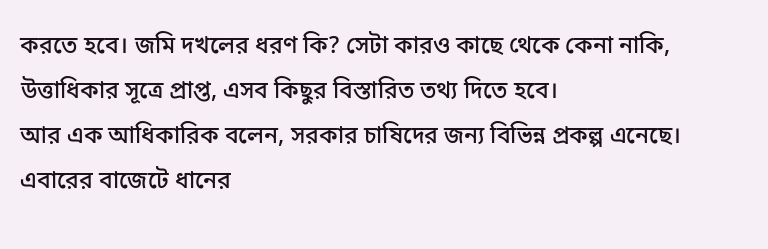করতে হবে। জমি দখলের ধরণ কি? সেটা কারও কাছে থেকে কেনা নাকি, উত্তাধিকার সূত্রে প্রাপ্ত, এসব কিছুর বিস্তারিত তথ্য দিতে হবে।
আর এক আধিকারিক বলেন, সরকার চাষিদের জন্য বিভিন্ন প্রকল্প এনেছে। এবারের বাজেটে ধানের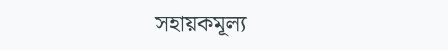সহায়কমূল্য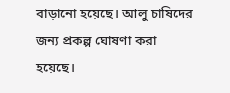বাড়ানো হয়েছে। আলু চাষিদের জন্য প্রকল্প ঘোষণা করা হয়েছে।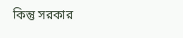কিন্তু সরকার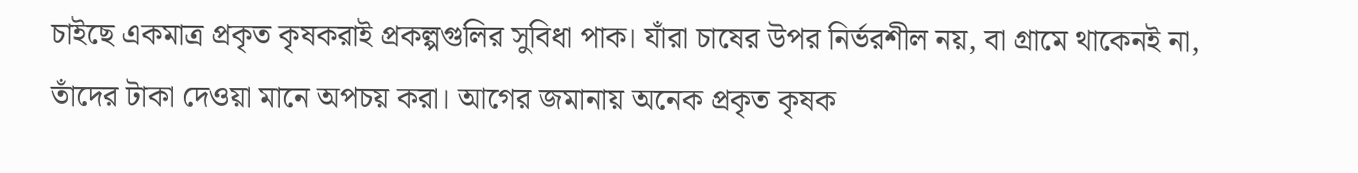চাইছে একমাত্র প্রকৃত কৃষকরাই প্রকল্পগুলির সুবিধা পাক। যাঁরা চাষের উপর নির্ভরশীল নয়, বা গ্রামে থাকেনই না, তাঁদের টাকা দেওয়া মানে অপচয় করা। আগের জমানায় অনেক প্রকৃত কৃষক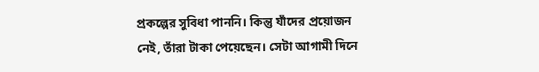প্রকল্পের সুবিধা পাননি। কিন্তু যাঁদের প্রয়োজন নেই, তাঁরা টাকা পেয়েছেন। সেটা আগামী দিনে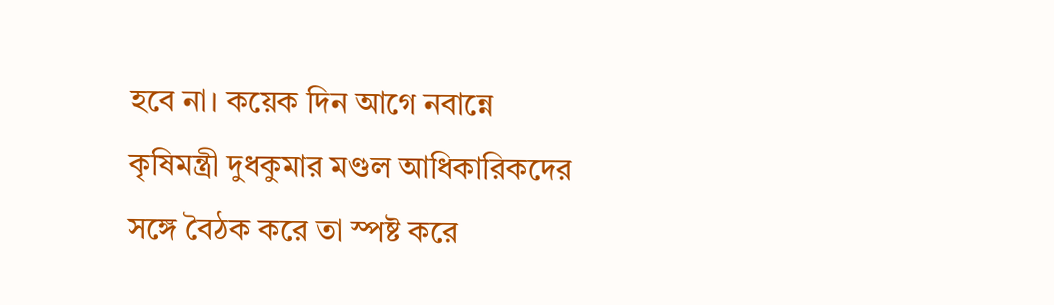হবে না। কয়েক দিন আগে নবান্নে কৃষিমন্ত্রী দুধকুমার মণ্ডল আধিকারিকদের সঙ্গে বৈঠক করে তা স্পষ্ট করে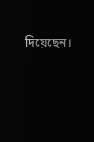দিয়েছেন।